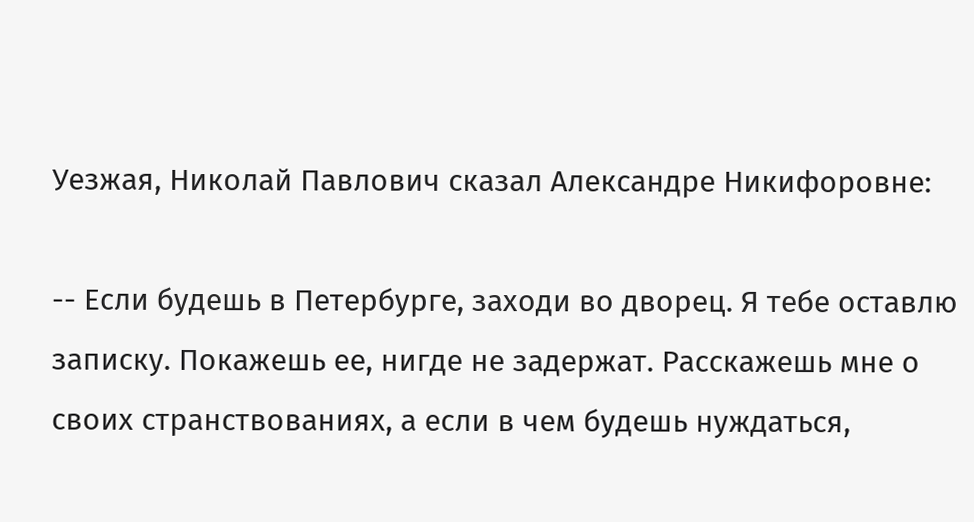Уезжая, Николай Павлович сказал Александре Никифоровне:

-- Если будешь в Петербурге, заходи во дворец. Я тебе оставлю записку. Покажешь ее, нигде не задержат. Расскажешь мне о своих странствованиях, а если в чем будешь нуждаться,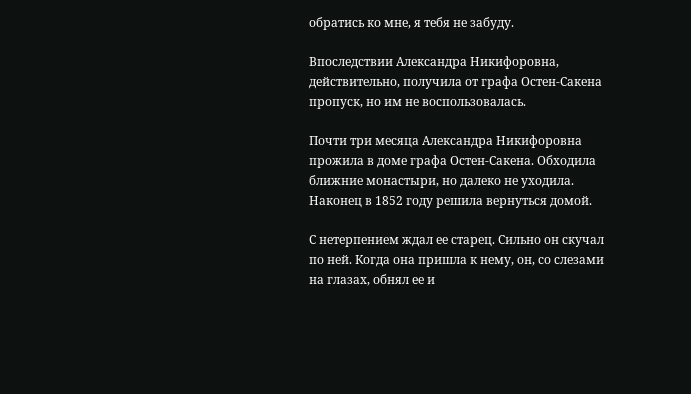обратись ко мне, я тебя не забуду.

Впоследствии Александра Никифоровна, действительно, получила от графа Остен-Сакена пропуск, но им не воспользовалась.

Почти три месяца Александра Никифоровна прожила в доме графа Остен-Сакена. Обходила ближние монастыри, но далеко не уходила. Наконец в 1852 году решила вернуться домой.

С нетерпением ждал ее старец. Сильно он скучал по ней. Когда она пришла к нему, он, со слезами на глазах, обнял ее и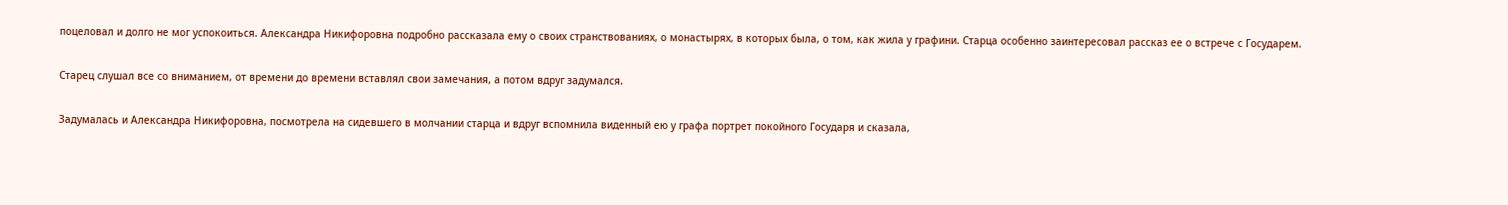поцеловал и долго не мог успокоиться. Александра Никифоровна подробно рассказала ему о своих странствованиях, о монастырях, в которых была, о том, как жила у графини. Старца особенно заинтересовал рассказ ее о встрече с Государем.

Старец слушал все со вниманием, от времени до времени вставлял свои замечания, а потом вдруг задумался.

Задумалась и Александра Никифоровна, посмотрела на сидевшего в молчании старца и вдруг вспомнила виденный ею у графа портрет покойного Государя и сказала,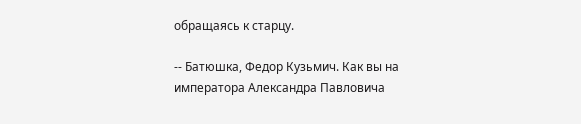обращаясь к старцу.

-- Батюшка, Федор Кузьмич. Как вы на императора Александра Павловича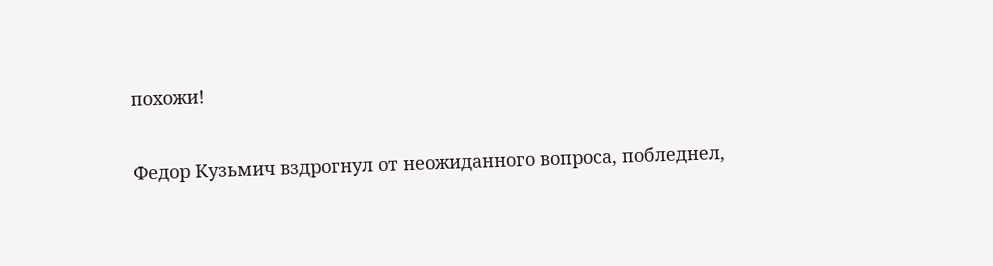похожи!

Федор Кузьмич вздрогнул от неожиданного вопроса, побледнел,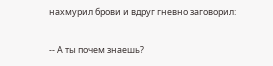нахмурил брови и вдруг гневно заговорил:

-- А ты почем знаешь?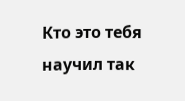Кто это тебя научил так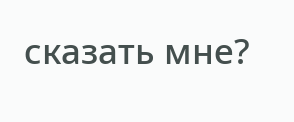сказать мне?